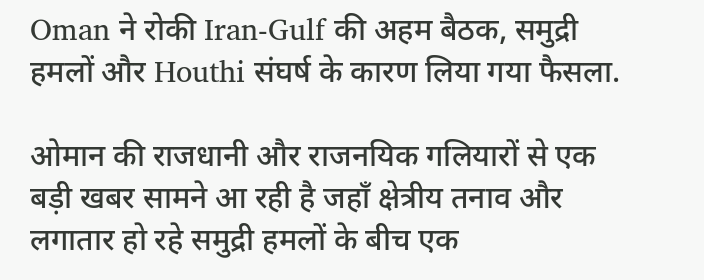Oman ने रोकी Iran-Gulf की अहम बैठक, समुद्री हमलों और Houthi संघर्ष के कारण लिया गया फैसला.

ओमान की राजधानी और राजनयिक गलियारों से एक बड़ी खबर सामने आ रही है जहाँ क्षेत्रीय तनाव और लगातार हो रहे समुद्री हमलों के बीच एक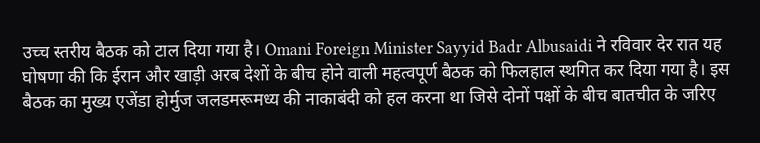उच्च स्तरीय बैठक को टाल दिया गया है। Omani Foreign Minister Sayyid Badr Albusaidi ने रविवार देर रात यह घोषणा की कि ईरान और खाड़ी अरब देशों के बीच होने वाली महत्वपूर्ण बैठक को फिलहाल स्थगित कर दिया गया है। इस बैठक का मुख्य एजेंडा होर्मुज जलडमरूमध्य की नाकाबंदी को हल करना था जिसे दोनों पक्षों के बीच बातचीत के जरिए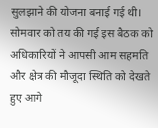सुलझाने की योजना बनाई गई थी। सोमवार को तय की गई इस बैठक को अधिकारियों ने आपसी आम सहमति और क्षेत्र की मौजूदा स्थिति को देखते हुए आगे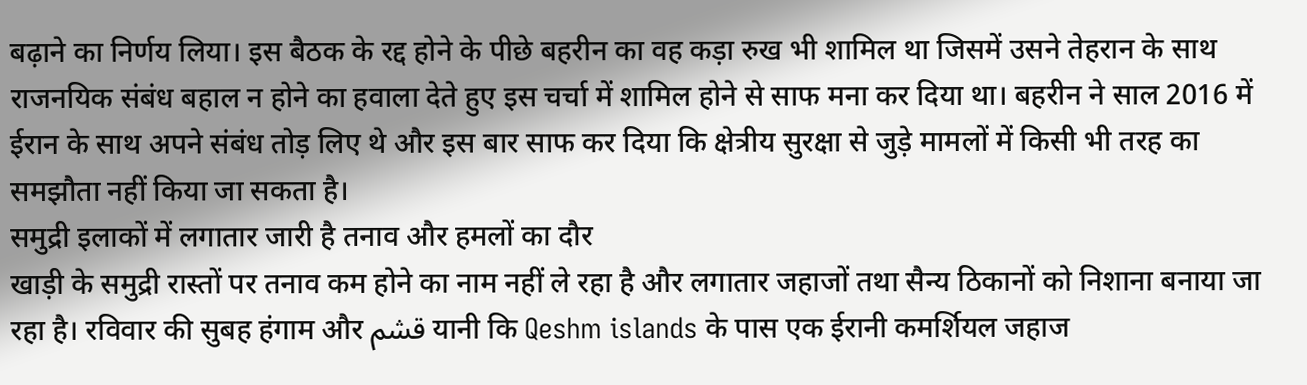बढ़ाने का निर्णय लिया। इस बैठक के रद्द होने के पीछे बहरीन का वह कड़ा रुख भी शामिल था जिसमें उसने तेहरान के साथ राजनयिक संबंध बहाल न होने का हवाला देते हुए इस चर्चा में शामिल होने से साफ मना कर दिया था। बहरीन ने साल 2016 में ईरान के साथ अपने संबंध तोड़ लिए थे और इस बार साफ कर दिया कि क्षेत्रीय सुरक्षा से जुड़े मामलों में किसी भी तरह का समझौता नहीं किया जा सकता है।
समुद्री इलाकों में लगातार जारी है तनाव और हमलों का दौर
खाड़ी के समुद्री रास्तों पर तनाव कम होने का नाम नहीं ले रहा है और लगातार जहाजों तथा सैन्य ठिकानों को निशाना बनाया जा रहा है। रविवार की सुबह हंगाम और قشم यानी कि Qeshm islands के पास एक ईरानी कमर्शियल जहाज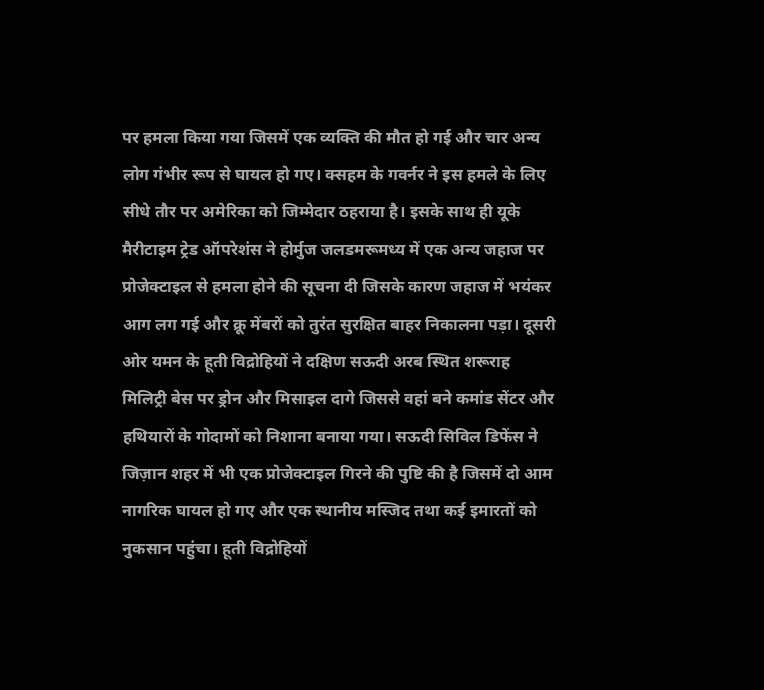पर हमला किया गया जिसमें एक व्यक्ति की मौत हो गई और चार अन्य लोग गंभीर रूप से घायल हो गए। क्सहम के गवर्नर ने इस हमले के लिए सीधे तौर पर अमेरिका को जिम्मेदार ठहराया है। इसके साथ ही यूके मैरीटाइम ट्रेड ऑपरेशंस ने होर्मुज जलडमरूमध्य में एक अन्य जहाज पर प्रोजेक्टाइल से हमला होने की सूचना दी जिसके कारण जहाज में भयंकर आग लग गई और क्रू मेंबरों को तुरंत सुरक्षित बाहर निकालना पड़ा। दूसरी ओर यमन के हूती विद्रोहियों ने दक्षिण सऊदी अरब स्थित शरूराह मिलिट्री बेस पर ड्रोन और मिसाइल दागे जिससे वहां बने कमांड सेंटर और हथियारों के गोदामों को निशाना बनाया गया। सऊदी सिविल डिफेंस ने जिज़ान शहर में भी एक प्रोजेक्टाइल गिरने की पुष्टि की है जिसमें दो आम नागरिक घायल हो गए और एक स्थानीय मस्जिद तथा कई इमारतों को नुकसान पहुंचा। हूती विद्रोहियों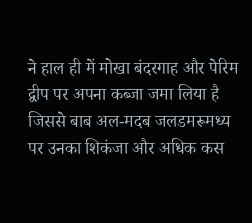ने हाल ही में मोखा बंदरगाह और पेरिम द्वीप पर अपना कब्जा जमा लिया है जिससे बाब अल-मदब जलडमरूमध्य पर उनका शिकंजा और अधिक कस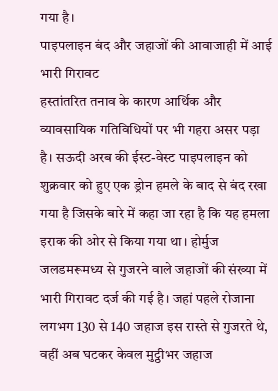गया है।
पाइपलाइन बंद और जहाजों की आवाजाही में आई भारी गिरावट
हस्तांतरित तनाव के कारण आर्थिक और व्यावसायिक गतिविधियों पर भी गहरा असर पड़ा है। सऊदी अरब की ईस्ट-वेस्ट पाइपलाइन को शुक्रवार को हुए एक ड्रोन हमले के बाद से बंद रखा गया है जिसके बारे में कहा जा रहा है कि यह हमला इराक की ओर से किया गया था। होर्मुज जलडमरूमध्य से गुजरने वाले जहाजों की संख्या में भारी गिरावट दर्ज की गई है। जहां पहले रोजाना लगभग 130 से 140 जहाज इस रास्ते से गुजरते थे, वहीं अब घटकर केवल मुट्ठीभर जहाज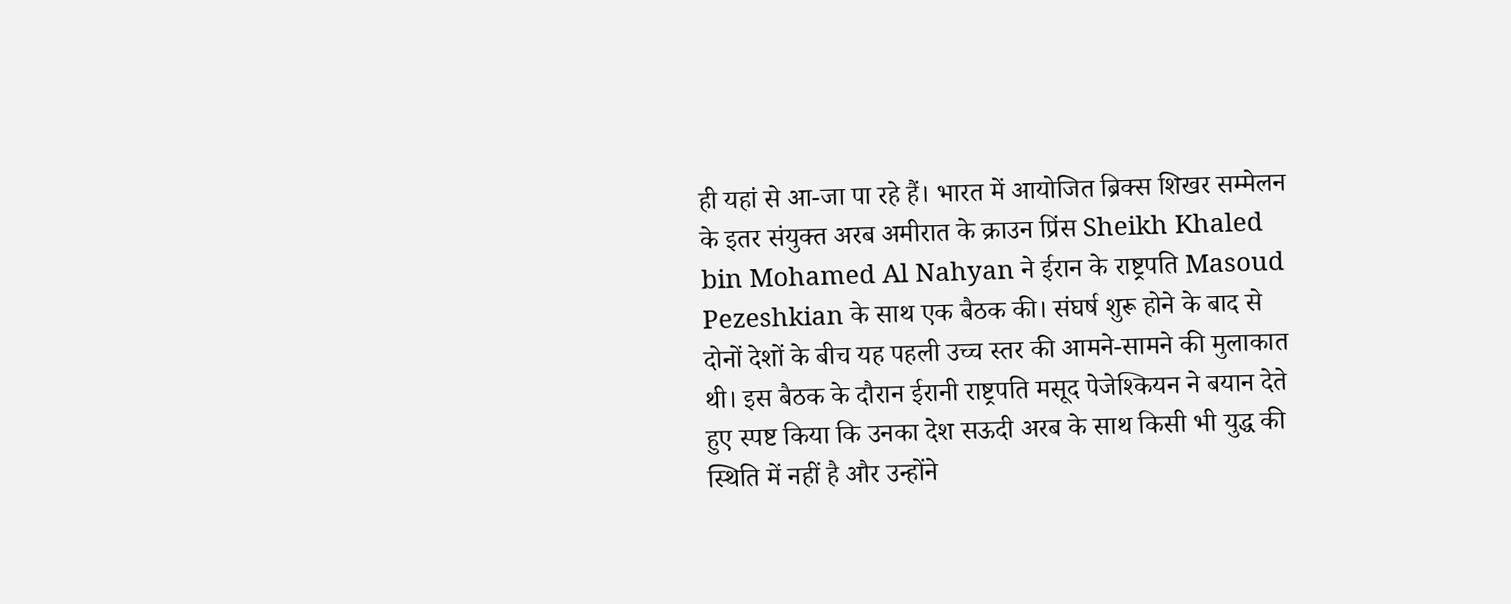ही यहां से आ-जा पा रहे हैं। भारत में आयोजित ब्रिक्स शिखर सम्मेलन के इतर संयुक्त अरब अमीरात के क्राउन प्रिंस Sheikh Khaled bin Mohamed Al Nahyan ने ईरान के राष्ट्रपति Masoud Pezeshkian के साथ एक बैठक की। संघर्ष शुरू होने के बाद से दोनों देशों के बीच यह पहली उच्च स्तर की आमने-सामने की मुलाकात थी। इस बैठक के दौरान ईरानी राष्ट्रपति मसूद पेजेश्कियन ने बयान देते हुए स्पष्ट किया कि उनका देश सऊदी अरब के साथ किसी भी युद्ध की स्थिति में नहीं है और उन्होंने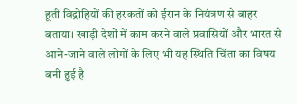हूती विद्रोहियों की हरकतों को ईरान के नियंत्रण से बाहर बताया। खाड़ी देशों में काम करने वाले प्रवासियों और भारत से आने-जाने वाले लोगों के लिए भी यह स्थिति चिंता का विषय बनी हुई है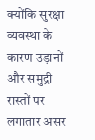क्योंकि सुरक्षा व्यवस्था के कारण उड़ानों और समुद्री रास्तों पर लगातार असर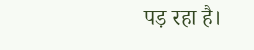पड़ रहा है।